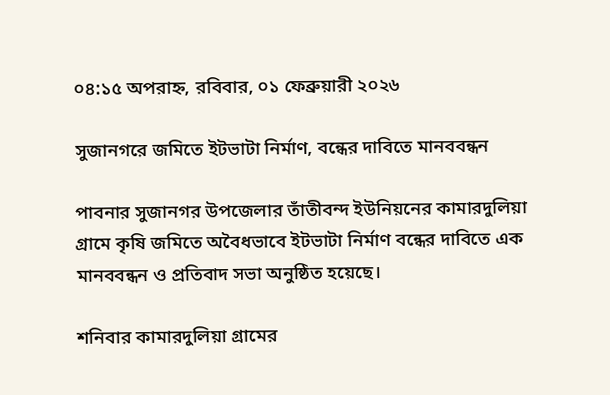০৪:১৫ অপরাহ্ন, রবিবার, ০১ ফেব্রুয়ারী ২০২৬

সুজানগরে জমিতে ইটভাটা নির্মাণ, বন্ধের দাবিতে মানববন্ধন

পাবনার সুজানগর উপজেলার তাঁতীবন্দ ইউনিয়নের কামারদুলিয়া গ্রামে কৃষি জমিতে অবৈধভাবে ইটভাটা নির্মাণ বন্ধের দাবিতে এক মানববন্ধন ও প্রতিবাদ সভা অনুষ্ঠিত হয়েছে।

শনিবার কামারদুলিয়া গ্রামের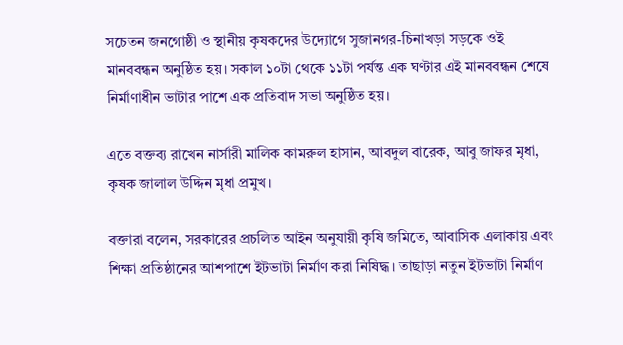সচেতন জনগোষ্ঠী ও স্থানীয় কৃষকদের উদ্যোগে সুজানগর-চিনাখড়া সড়কে ওই মানববন্ধন অনুষ্ঠিত হয়। সকাল ১০টা থেকে ১১টা পর্যন্ত এক ঘণ্টার এই মানববন্ধন শেষে নির্মাণাধীন ভাটার পাশে এক প্রতিবাদ সভা অনুষ্ঠিত হয়।

এতে বক্তব্য রাখেন নার্সারী মালিক কামরুল হাসান, আবদুল বারেক, আবু জাফর মৃধা, কৃষক জালাল উদ্দিন মৃধা প্রমুখ।

বক্তারা বলেন, সরকারের প্রচলিত আইন অনুযায়ী কৃষি জমিতে, আবাসিক এলাকায় এবং শিক্ষা প্রতিষ্ঠানের আশপাশে ইটভাটা নির্মাণ করা নিষিদ্ধ। তাছাড়া নতুন ইটভাটা নির্মাণ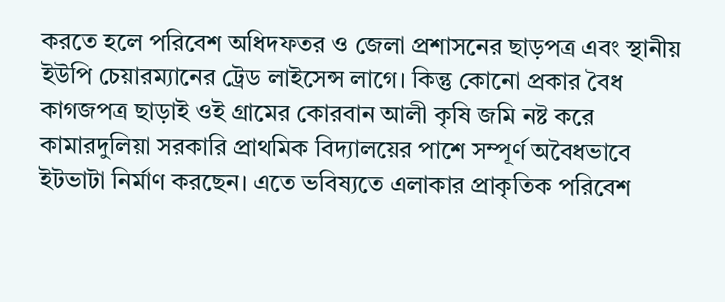করতে হলে পরিবেশ অধিদফতর ও জেলা প্রশাসনের ছাড়পত্র এবং স্থানীয় ইউপি চেয়ারম্যানের ট্রেড লাইসেন্স লাগে। কিন্তু কোনো প্রকার বৈধ কাগজপত্র ছাড়াই ওই গ্রামের কোরবান আলী কৃষি জমি নষ্ট করে কামারদুলিয়া সরকারি প্রাথমিক বিদ্যালয়ের পাশে সম্পূর্ণ অবৈধভাবে ইটভাটা নির্মাণ করছেন। এতে ভবিষ্যতে এলাকার প্রাকৃতিক পরিবেশ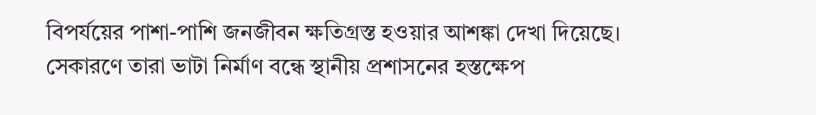বিপর্যয়ের পাশা-পাশি জনজীবন ক্ষতিগ্রস্ত হওয়ার আশঙ্কা দেখা দিয়েছে। সেকারণে তারা ভাটা নির্মাণ বন্ধে স্থানীয় প্রশাসনের হস্তক্ষেপ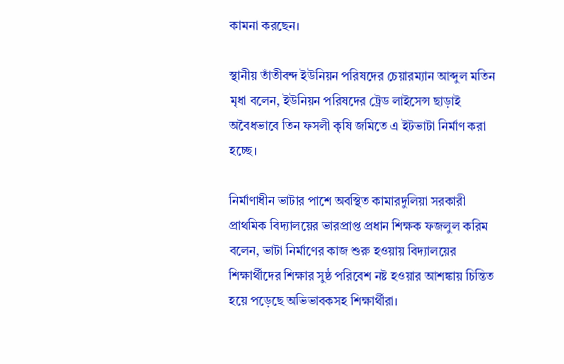কামনা করছেন।

স্থানীয় তাঁতীবন্দ ইউনিয়ন পরিষদের চেয়ারম্যান আব্দুল মতিন মৃধা বলেন, ইউনিয়ন পরিষদের ট্রেড লাইসেন্স ছাড়াই অবৈধভাবে তিন ফসলী কৃষি জমিতে এ ইটভাটা নির্মাণ করা হচ্ছে।

নির্মাণাধীন ভাটার পাশে অবস্থিত কামারদুলিয়া সরকারী প্রাথমিক বিদ্যালয়ের ভারপ্রাপ্ত প্রধান শিক্ষক ফজলুল করিম বলেন, ভাটা নির্মাণের কাজ শুরু হওয়ায় বিদ্যালয়ের শিক্ষার্থীদের শিক্ষার সুষ্ঠ পরিবেশ নষ্ট হওয়ার আশঙ্কায় চিন্তিত হয়ে পড়েছে অভিভাবকসহ শিক্ষার্থীরা।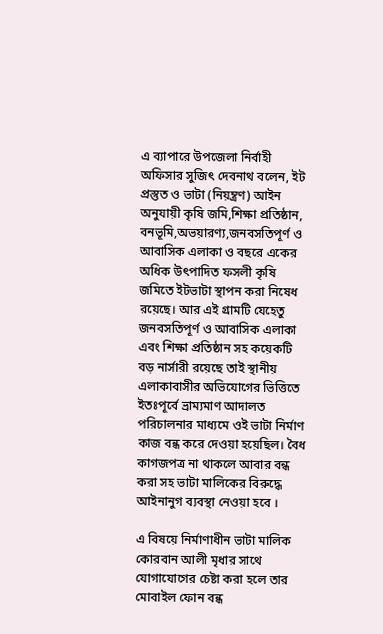এ ব্যাপারে উপজেলা নির্বাহী অফিসার সুজিৎ দেবনাথ বলেন, ইট প্রস্তুত ও ভাটা (নিয়ন্ত্রণ) আইন অনুযায়ী কৃষি জমি,শিক্ষা প্রতিষ্ঠান, বনভূমি,অভয়ারণ্য,জনবসতিপূর্ণ ও আবাসিক এলাকা ও বছরে একের অধিক উৎপাদিত ফসলী কৃষি জমিতে ইটভাটা স্থাপন করা নিষেধ রয়েছে। আর এই গ্রামটি যেহেতু জনবসতিপূর্ণ ও আবাসিক এলাকা এবং শিক্ষা প্রতিষ্ঠান সহ কয়েকটি বড় নার্সারী রয়েছে তাই স্থানীয় এলাকাবাসীর অভিযোগের ভিত্তিতে ইতঃপূর্বে ভ্রাম্যমাণ আদালত পরিচালনার মাধ্যমে ওই ভাটা নির্মাণ কাজ বন্ধ করে দেওয়া হয়েছিল। বৈধ কাগজপত্র না থাকলে আবার বন্ধ করা সহ ভাটা মালিকের বিরুদ্ধে আইনানুগ ব্যবস্থা নেওয়া হবে ।

এ বিষয়ে নির্মাণাধীন ভাটা মালিক কোরবান আলী মৃধার সাথে যোগাযোগের চেষ্টা করা হলে তার মোবাইল ফোন বন্ধ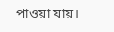পাওয়া যায়।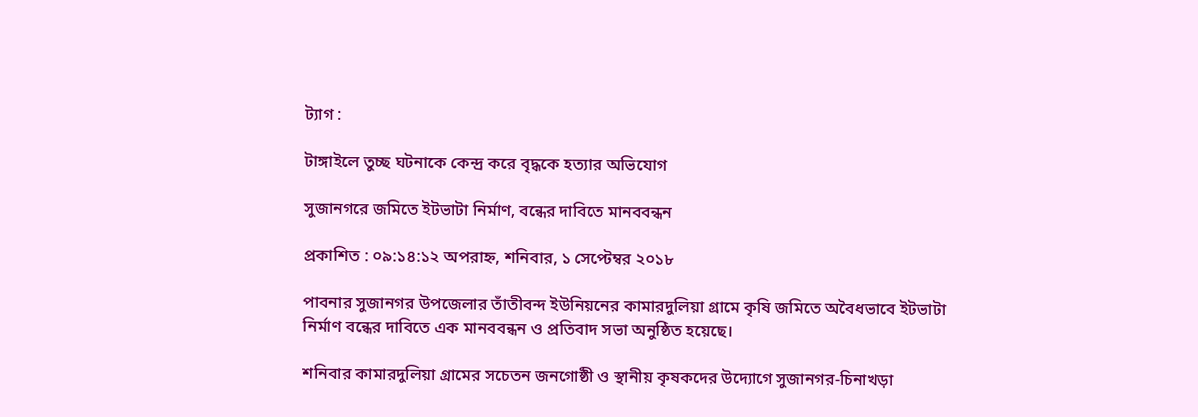ট্যাগ :

টাঙ্গাইলে তুচ্ছ ঘটনাকে কেন্দ্র করে বৃদ্ধকে হত্যার অভিযোগ

সুজানগরে জমিতে ইটভাটা নির্মাণ, বন্ধের দাবিতে মানববন্ধন

প্রকাশিত : ০৯:১৪:১২ অপরাহ্ন, শনিবার, ১ সেপ্টেম্বর ২০১৮

পাবনার সুজানগর উপজেলার তাঁতীবন্দ ইউনিয়নের কামারদুলিয়া গ্রামে কৃষি জমিতে অবৈধভাবে ইটভাটা নির্মাণ বন্ধের দাবিতে এক মানববন্ধন ও প্রতিবাদ সভা অনুষ্ঠিত হয়েছে।

শনিবার কামারদুলিয়া গ্রামের সচেতন জনগোষ্ঠী ও স্থানীয় কৃষকদের উদ্যোগে সুজানগর-চিনাখড়া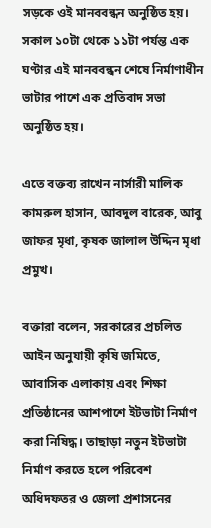সড়কে ওই মানববন্ধন অনুষ্ঠিত হয়। সকাল ১০টা থেকে ১১টা পর্যন্ত এক ঘণ্টার এই মানববন্ধন শেষে নির্মাণাধীন ভাটার পাশে এক প্রতিবাদ সভা অনুষ্ঠিত হয়।

এতে বক্তব্য রাখেন নার্সারী মালিক কামরুল হাসান, আবদুল বারেক, আবু জাফর মৃধা, কৃষক জালাল উদ্দিন মৃধা প্রমুখ।

বক্তারা বলেন, সরকারের প্রচলিত আইন অনুযায়ী কৃষি জমিতে, আবাসিক এলাকায় এবং শিক্ষা প্রতিষ্ঠানের আশপাশে ইটভাটা নির্মাণ করা নিষিদ্ধ। তাছাড়া নতুন ইটভাটা নির্মাণ করতে হলে পরিবেশ অধিদফতর ও জেলা প্রশাসনের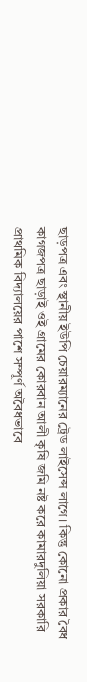ছাড়পত্র এবং স্থানীয় ইউপি চেয়ারম্যানের ট্রেড লাইসেন্স লাগে। কিন্তু কোনো প্রকার বৈধ কাগজপত্র ছাড়াই ওই গ্রামের কোরবান আলী কৃষি জমি নষ্ট করে কামারদুলিয়া সরকারি প্রাথমিক বিদ্যালয়ের পাশে সম্পূর্ণ অবৈধভাবে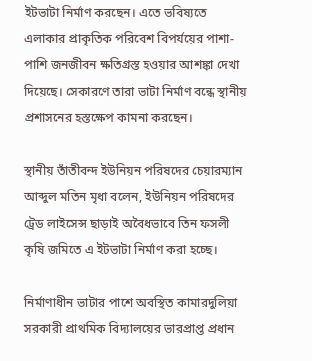ইটভাটা নির্মাণ করছেন। এতে ভবিষ্যতে এলাকার প্রাকৃতিক পরিবেশ বিপর্যয়ের পাশা-পাশি জনজীবন ক্ষতিগ্রস্ত হওয়ার আশঙ্কা দেখা দিয়েছে। সেকারণে তারা ভাটা নির্মাণ বন্ধে স্থানীয় প্রশাসনের হস্তক্ষেপ কামনা করছেন।

স্থানীয় তাঁতীবন্দ ইউনিয়ন পরিষদের চেয়ারম্যান আব্দুল মতিন মৃধা বলেন, ইউনিয়ন পরিষদের ট্রেড লাইসেন্স ছাড়াই অবৈধভাবে তিন ফসলী কৃষি জমিতে এ ইটভাটা নির্মাণ করা হচ্ছে।

নির্মাণাধীন ভাটার পাশে অবস্থিত কামারদুলিয়া সরকারী প্রাথমিক বিদ্যালয়ের ভারপ্রাপ্ত প্রধান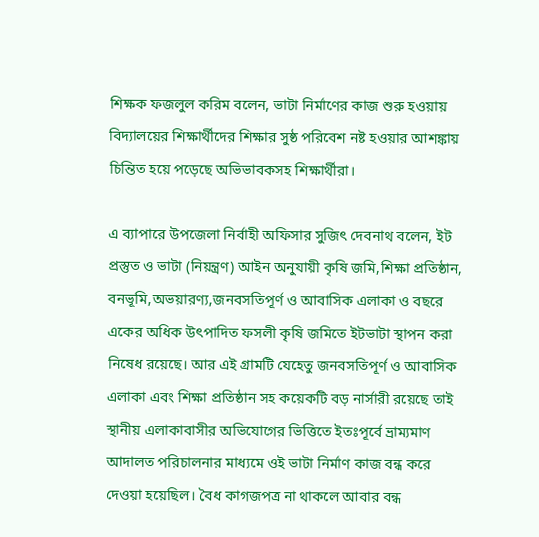শিক্ষক ফজলুল করিম বলেন, ভাটা নির্মাণের কাজ শুরু হওয়ায় বিদ্যালয়ের শিক্ষার্থীদের শিক্ষার সুষ্ঠ পরিবেশ নষ্ট হওয়ার আশঙ্কায় চিন্তিত হয়ে পড়েছে অভিভাবকসহ শিক্ষার্থীরা।

এ ব্যাপারে উপজেলা নির্বাহী অফিসার সুজিৎ দেবনাথ বলেন, ইট প্রস্তুত ও ভাটা (নিয়ন্ত্রণ) আইন অনুযায়ী কৃষি জমি,শিক্ষা প্রতিষ্ঠান, বনভূমি,অভয়ারণ্য,জনবসতিপূর্ণ ও আবাসিক এলাকা ও বছরে একের অধিক উৎপাদিত ফসলী কৃষি জমিতে ইটভাটা স্থাপন করা নিষেধ রয়েছে। আর এই গ্রামটি যেহেতু জনবসতিপূর্ণ ও আবাসিক এলাকা এবং শিক্ষা প্রতিষ্ঠান সহ কয়েকটি বড় নার্সারী রয়েছে তাই স্থানীয় এলাকাবাসীর অভিযোগের ভিত্তিতে ইতঃপূর্বে ভ্রাম্যমাণ আদালত পরিচালনার মাধ্যমে ওই ভাটা নির্মাণ কাজ বন্ধ করে দেওয়া হয়েছিল। বৈধ কাগজপত্র না থাকলে আবার বন্ধ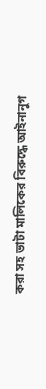করা সহ ভাটা মালিকের বিরুদ্ধে আইনানুগ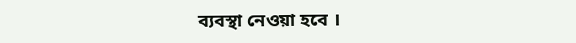ব্যবস্থা নেওয়া হবে ।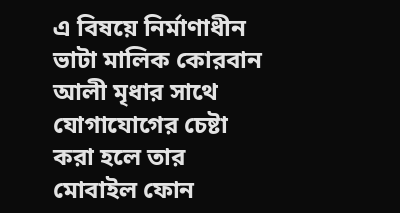এ বিষয়ে নির্মাণাধীন ভাটা মালিক কোরবান আলী মৃধার সাথে যোগাযোগের চেষ্টা করা হলে তার মোবাইল ফোন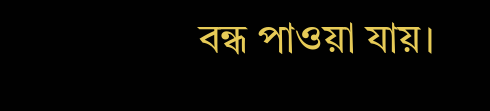বন্ধ পাওয়া যায়।